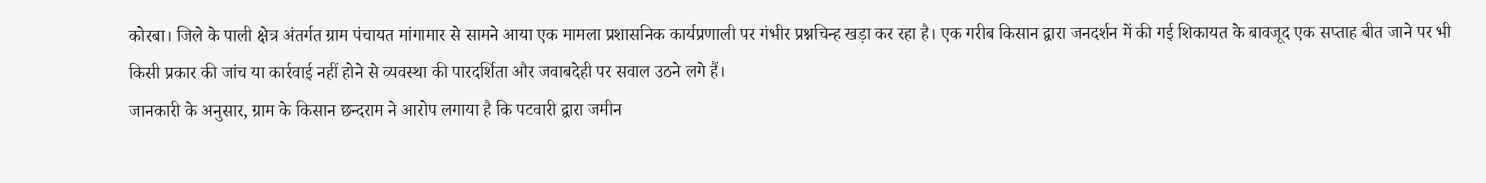कोरबा। जिले के पाली क्षेत्र अंतर्गत ग्राम पंचायत मांगामार से सामने आया एक मामला प्रशासनिक कार्यप्रणाली पर गंभीर प्रश्नचिन्ह खड़ा कर रहा है। एक गरीब किसान द्वारा जनदर्शन में की गई शिकायत के बावजूद एक सप्ताह बीत जाने पर भी किसी प्रकार की जांच या कार्रवाई नहीं होने से व्यवस्था की पारदर्शिता और जवाबदेही पर सवाल उठने लगे हैं।
जानकारी के अनुसार, ग्राम के किसान छन्दराम ने आरोप लगाया है कि पटवारी द्वारा जमीन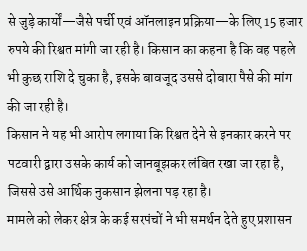से जुड़े कार्यों—जैसे पर्ची एवं ऑनलाइन प्रक्रिया—के लिए 15 हजार रुपये की रिश्वत मांगी जा रही है। किसान का कहना है कि वह पहले भी कुछ राशि दे चुका है, इसके बावजूद उससे दोबारा पैसे की मांग की जा रही है।
किसान ने यह भी आरोप लगाया कि रिश्वत देने से इनकार करने पर पटवारी द्वारा उसके कार्य को जानबूझकर लंबित रखा जा रहा है, जिससे उसे आर्थिक नुकसान झेलना पड़ रहा है।
मामले को लेकर क्षेत्र के कई सरपंचों ने भी समर्थन देते हुए प्रशासन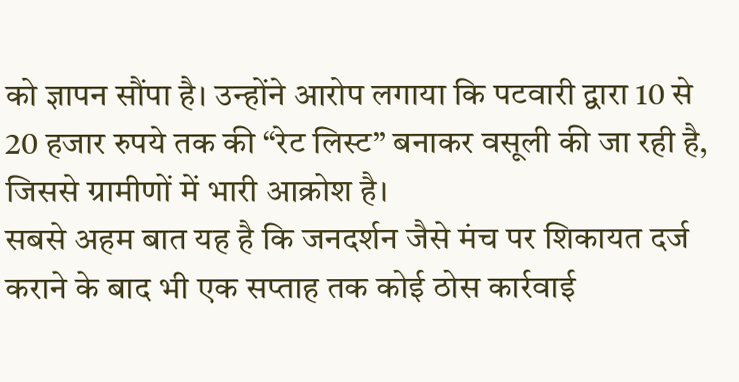को ज्ञापन सौंपा है। उन्होंने आरोप लगाया कि पटवारी द्वारा 10 से 20 हजार रुपये तक की “रेट लिस्ट” बनाकर वसूली की जा रही है, जिससे ग्रामीणों में भारी आक्रोश है।
सबसे अहम बात यह है कि जनदर्शन जैसे मंच पर शिकायत दर्ज कराने के बाद भी एक सप्ताह तक कोई ठोस कार्रवाई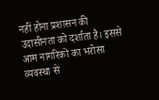नहीं होना प्रशासन की उदासीनता को दर्शाता है। इससे आम नागरिकों का भरोसा व्यवस्था से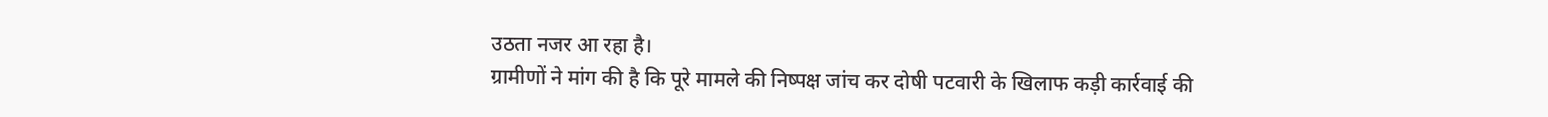उठता नजर आ रहा है।
ग्रामीणों ने मांग की है कि पूरे मामले की निष्पक्ष जांच कर दोषी पटवारी के खिलाफ कड़ी कार्रवाई की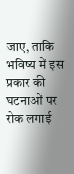जाए, ताकि भविष्य में इस प्रकार की घटनाओं पर रोक लगाई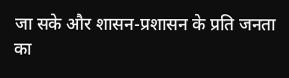जा सके और शासन-प्रशासन के प्रति जनता का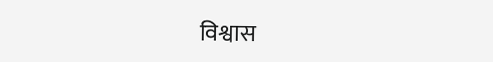विश्वास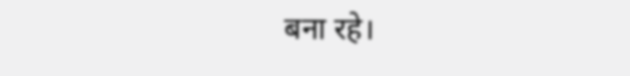बना रहे।